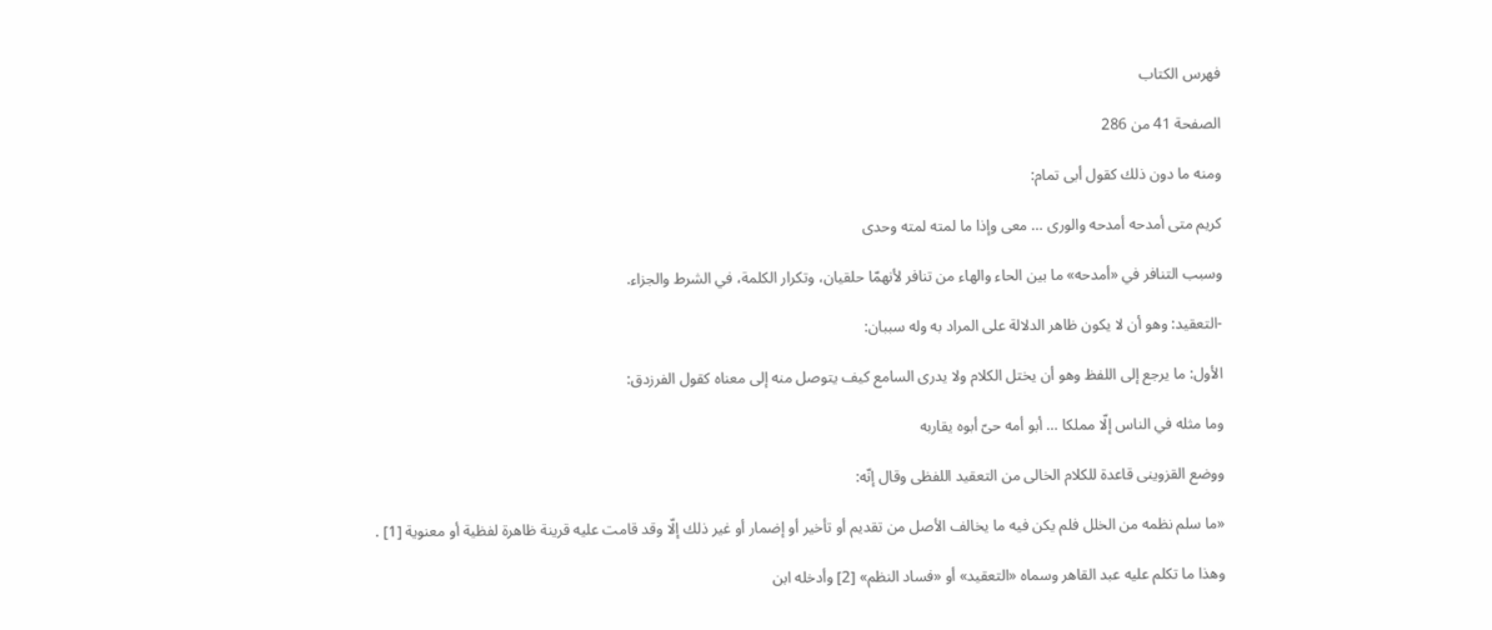فهرس الكتاب

الصفحة 41 من 286

ومنه ما دون ذلك كقول أبى تمام:

كريم متى أمدحه أمدحه والورى … معى وإذا ما لمته لمته وحدى

وسبب التنافر في «أمدحه» ما بين الحاء والهاء من تنافر لأنهمّا حلقيان، وتكرار الكلمة، في الشرط والجزاء.

-التعقيد: وهو أن لا يكون ظاهر الدلالة على المراد به وله سببان:

الأول: ما يرجع إلى اللفظ وهو أن يختل الكلام ولا يدرى السامع كيف يتوصل منه إلى معناه كقول الفرزدق:

وما مثله في الناس إلّا مملكا … أبو أمه حىّ أبوه يقاربه

ووضع القزوينى قاعدة للكلام الخالى من التعقيد اللفظى وقال إنّه:

«ما سلم نظمه من الخلل فلم يكن فيه ما يخالف الأصل من تقديم أو تأخير أو إضمار أو غير ذلك إلّا وقد قامت عليه قرينة ظاهرة لفظية أو معنوية [1] .

وهذا ما تكلم عليه عبد القاهر وسماه «التعقيد» أو «فساد النظم» [2] وأدخله ابن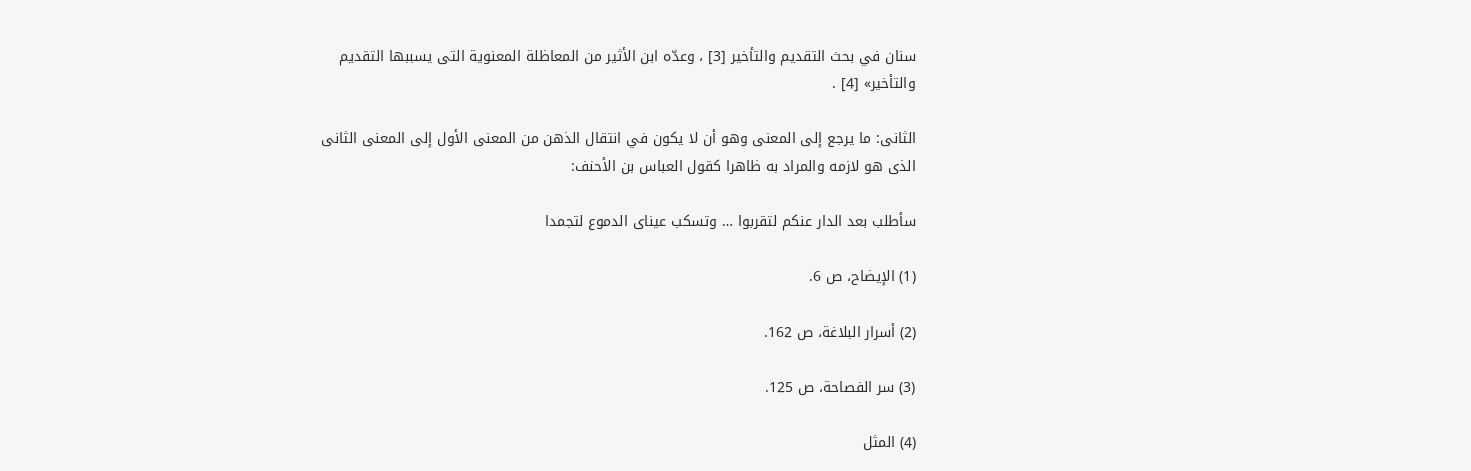سنان في بحث التقديم والتأخير [3] ، وعدّه ابن الأثير من المعاظلة المعنوية التى يسببها التقديم والتأخير» [4] .

الثانى: ما يرجع إلى المعنى وهو أن لا يكون في انتقال الذهن من المعنى الأول إلى المعنى الثانى الذى هو لازمه والمراد به ظاهرا كقول العباس بن الأحنف:

سأطلب بعد الدار عنكم لتقربوا … وتسكب عيناى الدموع لتجمدا

(1) الإيضاح، ص 6.

(2) أسرار البلاغة، ص 162.

(3) سر الفصاحة، ص 125.

(4) المثل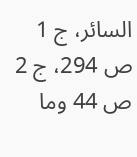السائر، ج 1 ص 294، ج 2 ص 44 وما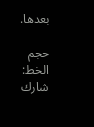بعدها.

حجم الخط:
شارك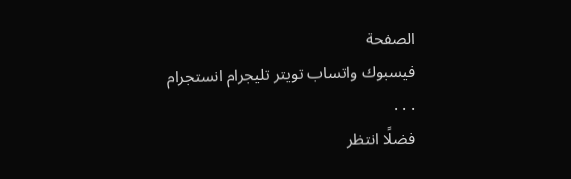الصفحة
فيسبوك واتساب تويتر تليجرام انستجرام
. . .
فضلًا انتظر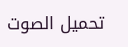تحميل الصوت